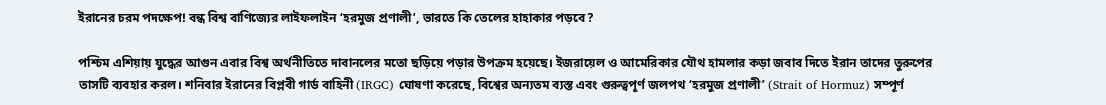ইরানের চরম পদক্ষেপ! বন্ধ বিশ্ব বাণিজ্যের লাইফলাইন ‘হরমুজ প্রণালী’, ভারতে কি তেলের হাহাকার পড়বে?

পশ্চিম এশিয়ায় যুদ্ধের আগুন এবার বিশ্ব অর্থনীতিতে দাবানলের মতো ছড়িয়ে পড়ার উপক্রম হয়েছে। ইজরায়েল ও আমেরিকার যৌথ হামলার কড়া জবাব দিতে ইরান তাদের তুরুপের তাসটি ব্যবহার করল। শনিবার ইরানের বিপ্লবী গার্ড বাহিনী (IRGC) ঘোষণা করেছে, বিশ্বের অন্যতম ব্যস্ত এবং গুরুত্বপূর্ণ জলপথ ‘হরমুজ প্রণালী’ (Strait of Hormuz) সম্পূর্ণ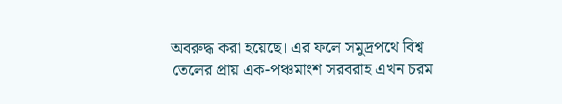অবরুদ্ধ করা হয়েছে। এর ফলে সমুদ্রপথে বিশ্ব তেলের প্রায় এক-পঞ্চমাংশ সরবরাহ এখন চরম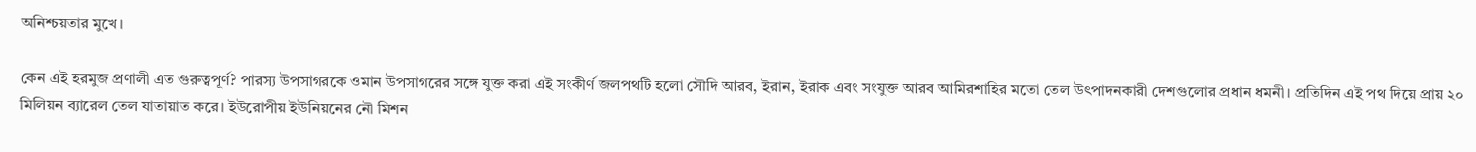অনিশ্চয়তার মুখে।

কেন এই হরমুজ প্রণালী এত গুরুত্বপূর্ণ? পারস্য উপসাগরকে ওমান উপসাগরের সঙ্গে যুক্ত করা এই সংকীর্ণ জলপথটি হলো সৌদি আরব, ইরান, ইরাক এবং সংযুক্ত আরব আমিরশাহির মতো তেল উৎপাদনকারী দেশগুলোর প্রধান ধমনী। প্রতিদিন এই পথ দিয়ে প্রায় ২০ মিলিয়ন ব্যারেল তেল যাতায়াত করে। ইউরোপীয় ইউনিয়নের নৌ মিশন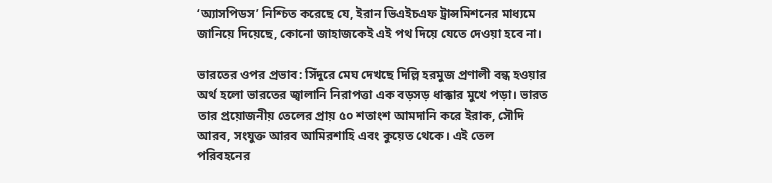‘অ্যাসপিডস’ নিশ্চিত করেছে যে, ইরান ভিএইচএফ ট্রান্সমিশনের মাধ্যমে জানিয়ে দিয়েছে, কোনো জাহাজকেই এই পথ দিয়ে যেতে দেওয়া হবে না।

ভারতের ওপর প্রভাব: সিঁদুরে মেঘ দেখছে দিল্লি হরমুজ প্রণালী বন্ধ হওয়ার অর্থ হলো ভারতের জ্বালানি নিরাপত্তা এক বড়সড় ধাক্কার মুখে পড়া। ভারত তার প্রয়োজনীয় তেলের প্রায় ৫০ শতাংশ আমদানি করে ইরাক, সৌদি আরব, সংযুক্ত আরব আমিরশাহি এবং কুয়েত থেকে। এই তেল পরিবহনের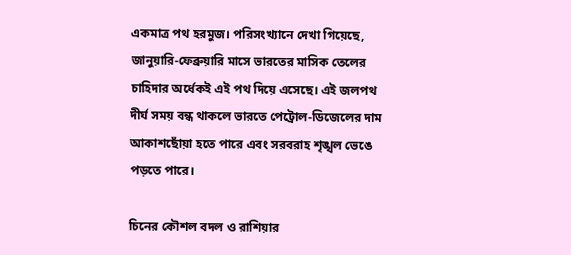একমাত্র পথ হরমুজ। পরিসংখ্যানে দেখা গিয়েছে, জানুয়ারি-ফেব্রুয়ারি মাসে ভারতের মাসিক তেলের চাহিদার অর্ধেকই এই পথ দিয়ে এসেছে। এই জলপথ দীর্ঘ সময় বন্ধ থাকলে ভারতে পেট্রোল-ডিজেলের দাম আকাশছোঁয়া হতে পারে এবং সরবরাহ শৃঙ্খল ভেঙে পড়তে পারে।

চিনের কৌশল বদল ও রাশিয়ার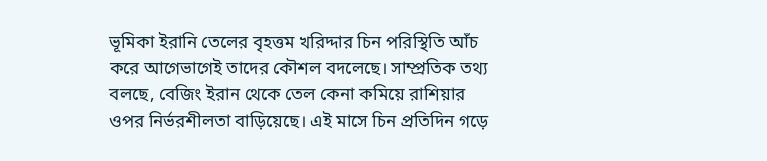ভূমিকা ইরানি তেলের বৃহত্তম খরিদ্দার চিন পরিস্থিতি আঁচ করে আগেভাগেই তাদের কৌশল বদলেছে। সাম্প্রতিক তথ্য বলছে, বেজিং ইরান থেকে তেল কেনা কমিয়ে রাশিয়ার ওপর নির্ভরশীলতা বাড়িয়েছে। এই মাসে চিন প্রতিদিন গড়ে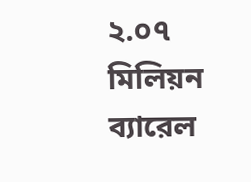২.০৭ মিলিয়ন ব্যারেল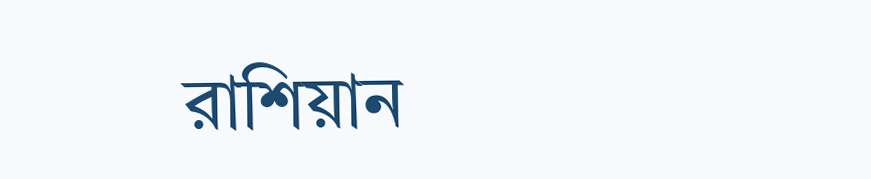রাশিয়ান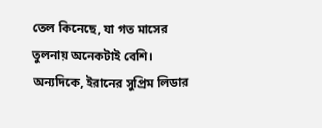তেল কিনেছে, যা গত মাসের তুলনায় অনেকটাই বেশি। অন্যদিকে, ইরানের সুপ্রিম লিডার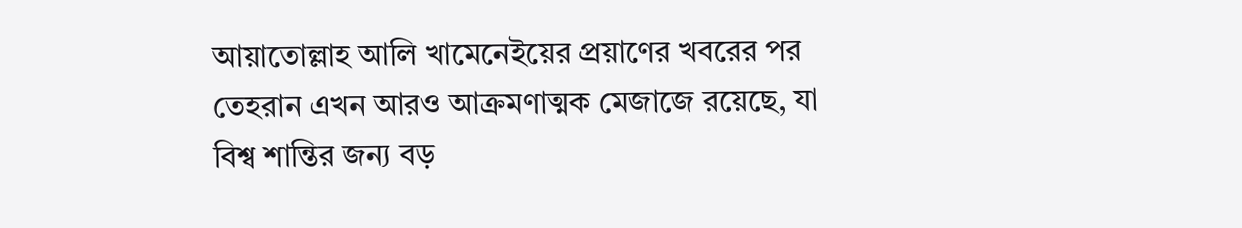আয়াতোল্লাহ আলি খামেনেইয়ের প্রয়াণের খবরের পর তেহরান এখন আরও আক্রমণাত্মক মেজাজে রয়েছে, যা বিশ্ব শান্তির জন্য বড়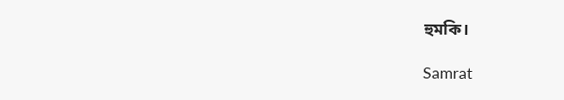হুমকি।

Samrat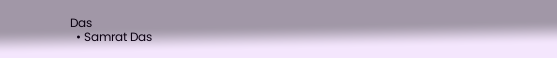Das
  • Samrat Das